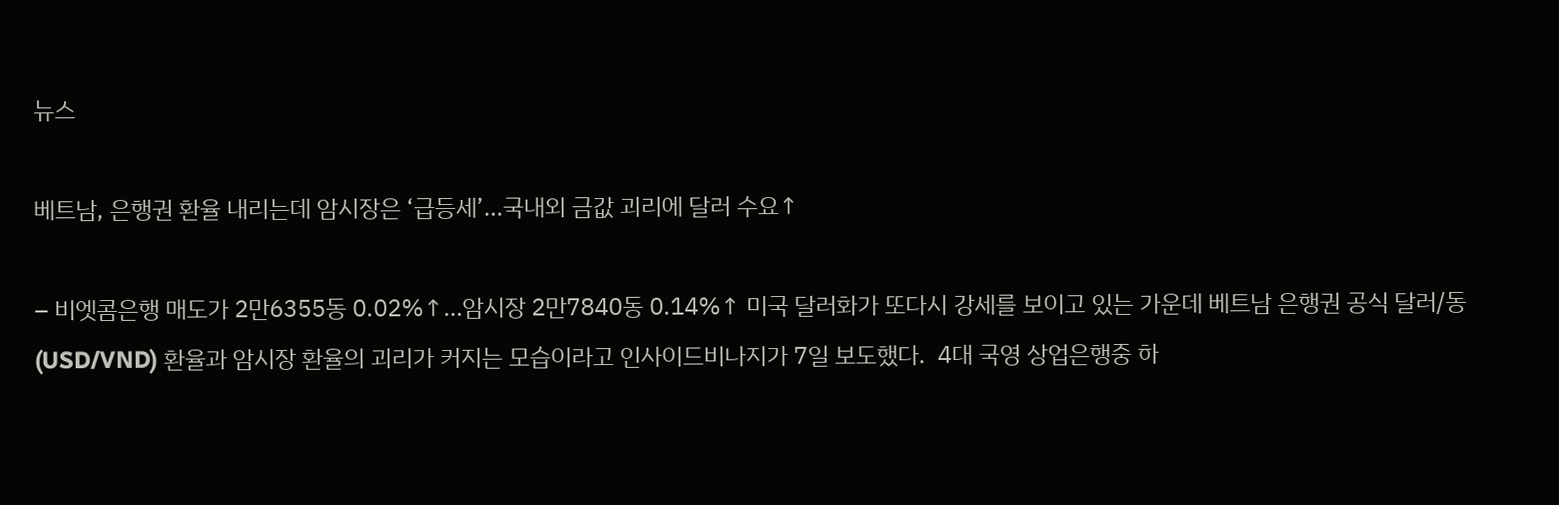뉴스

베트남, 은행권 환율 내리는데 암시장은 ‘급등세’…국내외 금값 괴리에 달러 수요↑

– 비엣콤은행 매도가 2만6355동 0.02%↑…암시장 2만7840동 0.14%↑ 미국 달러화가 또다시 강세를 보이고 있는 가운데 베트남 은행권 공식 달러/동(USD/VND) 환율과 암시장 환율의 괴리가 커지는 모습이라고 인사이드비나지가 7일 보도했다.  4대 국영 상업은행중 하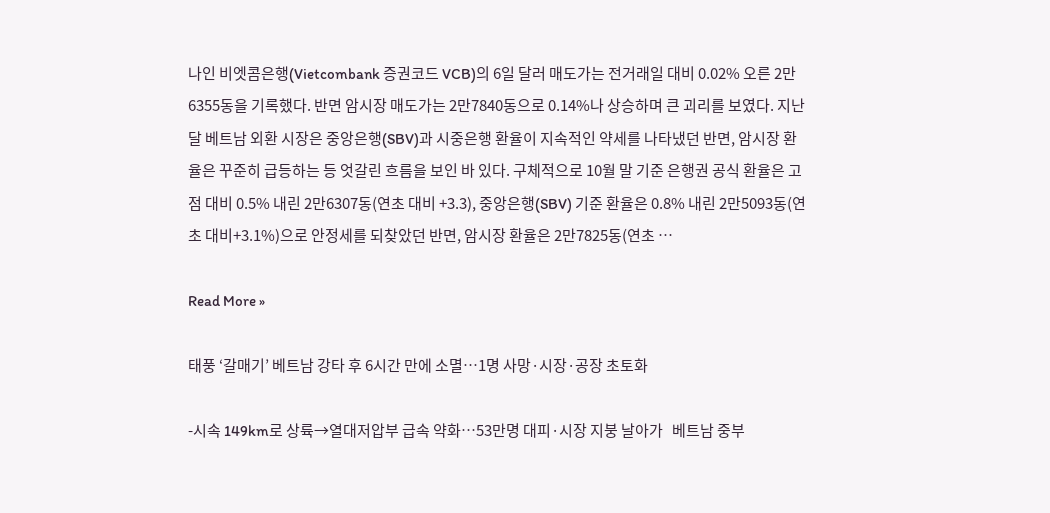나인 비엣콤은행(Vietcombank 증권코드 VCB)의 6일 달러 매도가는 전거래일 대비 0.02% 오른 2만6355동을 기록했다. 반면 암시장 매도가는 2만7840동으로 0.14%나 상승하며 큰 괴리를 보였다. 지난달 베트남 외환 시장은 중앙은행(SBV)과 시중은행 환율이 지속적인 약세를 나타냈던 반면, 암시장 환율은 꾸준히 급등하는 등 엇갈린 흐름을 보인 바 있다. 구체적으로 10월 말 기준 은행권 공식 환율은 고점 대비 0.5% 내린 2만6307동(연초 대비 +3.3), 중앙은행(SBV) 기준 환율은 0.8% 내린 2만5093동(연초 대비+3.1%)으로 안정세를 되찾았던 반면, 암시장 환율은 2만7825동(연초 …

Read More »

태풍 ‘갈매기’ 베트남 강타 후 6시간 만에 소멸…1명 사망·시장·공장 초토화

-시속 149km로 상륙→열대저압부 급속 약화…53만명 대피·시장 지붕 날아가   베트남 중부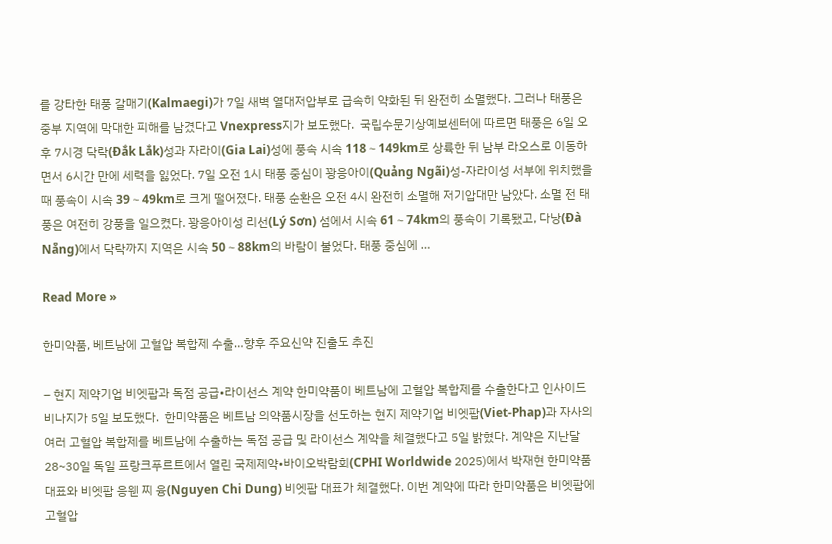를 강타한 태풍 갈매기(Kalmaegi)가 7일 새벽 열대저압부로 급속히 약화된 뒤 완전히 소멸했다. 그러나 태풍은 중부 지역에 막대한 피해를 남겼다고 Vnexpress지가 보도했다.  국립수문기상예보센터에 따르면 태풍은 6일 오후 7시경 닥락(Đắk Lắk)성과 자라이(Gia Lai)성에 풍속 시속 118∼149km로 상륙한 뒤 남부 라오스로 이동하면서 6시간 만에 세력을 잃었다. 7일 오전 1시 태풍 중심이 꽝응아이(Quảng Ngãi)성-자라이성 서부에 위치했을 때 풍속이 시속 39∼49km로 크게 떨어졌다. 태풍 순환은 오전 4시 완전히 소멸해 저기압대만 남았다. 소멸 전 태풍은 여전히 강풍을 일으켰다. 꽝응아이성 리선(Lý Sơn) 섬에서 시속 61∼74km의 풍속이 기록됐고, 다낭(Đà Nẵng)에서 닥락까지 지역은 시속 50∼88km의 바람이 불었다. 태풍 중심에 …

Read More »

한미약품, 베트남에 고혈압 복합제 수출…향후 주요신약 진출도 추진

– 현지 제약기업 비엣팝과 독점 공급•라이선스 계약 한미약품이 베트남에 고혈압 복합제를 수출한다고 인사이드비나지가 5일 보도했다.  한미약품은 베트남 의약품시장을 선도하는 현지 제약기업 비엣팝(Viet-Phap)과 자사의 여러 고혈압 복합제를 베트남에 수출하는 독점 공급 및 라이선스 계약을 체결했다고 5일 밝혔다. 계약은 지난달 28~30일 독일 프랑크푸르트에서 열린 국제제약•바이오박람회(CPHI Worldwide 2025)에서 박재현 한미약품 대표와 비엣팝 응웬 찌 융(Nguyen Chi Dung) 비엣팝 대표가 체결했다. 이번 계약에 따라 한미약품은 비엣팝에 고혈압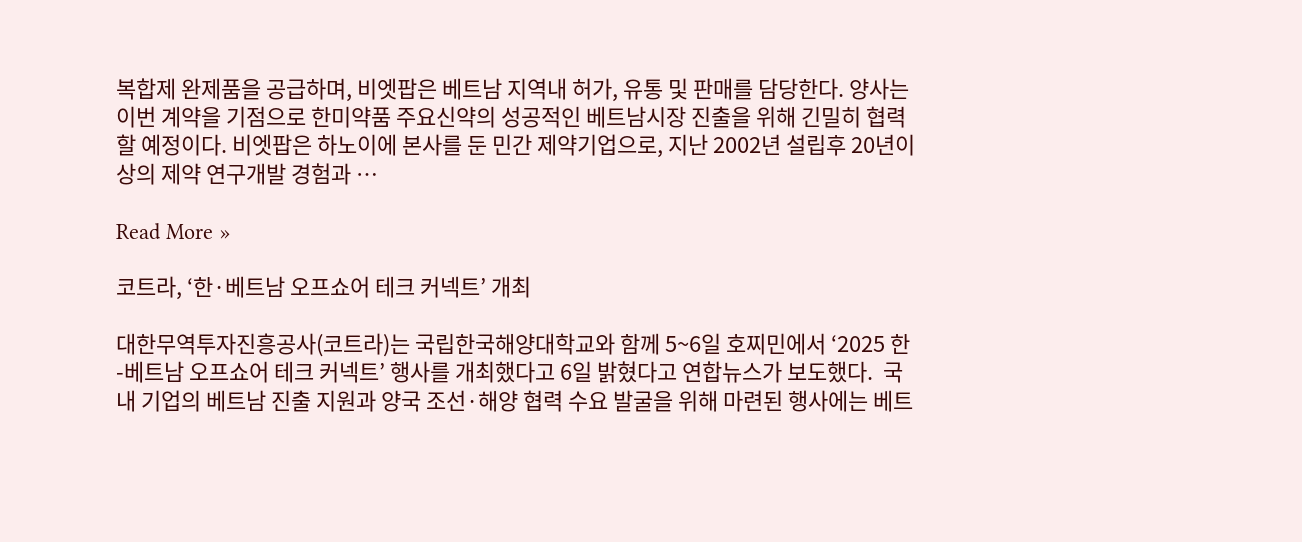복합제 완제품을 공급하며, 비엣팝은 베트남 지역내 허가, 유통 및 판매를 담당한다. 양사는 이번 계약을 기점으로 한미약품 주요신약의 성공적인 베트남시장 진출을 위해 긴밀히 협력할 예정이다. 비엣팝은 하노이에 본사를 둔 민간 제약기업으로, 지난 2002년 설립후 20년이상의 제약 연구개발 경험과 …

Read More »

코트라, ‘한·베트남 오프쇼어 테크 커넥트’ 개최

대한무역투자진흥공사(코트라)는 국립한국해양대학교와 함께 5~6일 호찌민에서 ‘2025 한-베트남 오프쇼어 테크 커넥트’ 행사를 개최했다고 6일 밝혔다고 연합뉴스가 보도했다.  국내 기업의 베트남 진출 지원과 양국 조선·해양 협력 수요 발굴을 위해 마련된 행사에는 베트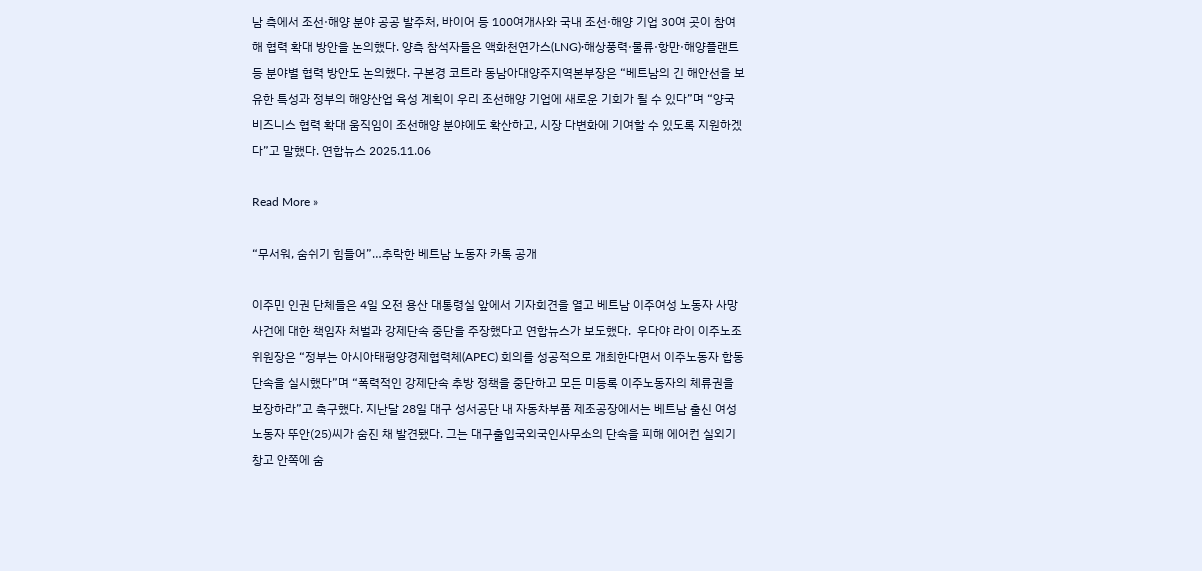남 측에서 조선·해양 분야 공공 발주처, 바이어 등 100여개사와 국내 조선·해양 기업 30여 곳이 참여해 협력 확대 방안을 논의했다. 양측 참석자들은 액화천연가스(LNG)·해상풍력·물류·항만·해양플랜트 등 분야별 협력 방안도 논의했다. 구본경 코트라 동남아대양주지역본부장은 “베트남의 긴 해안선을 보유한 특성과 정부의 해양산업 육성 계획이 우리 조선해양 기업에 새로운 기회가 될 수 있다”며 “양국 비즈니스 협력 확대 움직임이 조선해양 분야에도 확산하고, 시장 다변화에 기여할 수 있도록 지원하겠다”고 말했다. 연합뉴스 2025.11.06

Read More »

“무서워, 숨쉬기 힘들어”…추락한 베트남 노동자 카톡 공개

이주민 인권 단체들은 4일 오전 용산 대통령실 앞에서 기자회견을 열고 베트남 이주여성 노동자 사망 사건에 대한 책임자 처벌과 강제단속 중단을 주장했다고 연합뉴스가 보도했다.  우다야 라이 이주노조 위원장은 “정부는 아시아태평양경제협력체(APEC) 회의를 성공적으로 개최한다면서 이주노동자 합동단속을 실시했다”며 “폭력적인 강제단속 추방 정책을 중단하고 모든 미등록 이주노동자의 체류권을 보장하라”고 촉구했다. 지난달 28일 대구 성서공단 내 자동차부품 제조공장에서는 베트남 출신 여성 노동자 뚜안(25)씨가 숨진 채 발견됐다. 그는 대구출입국외국인사무소의 단속을 피해 에어컨 실외기 창고 안쪽에 숨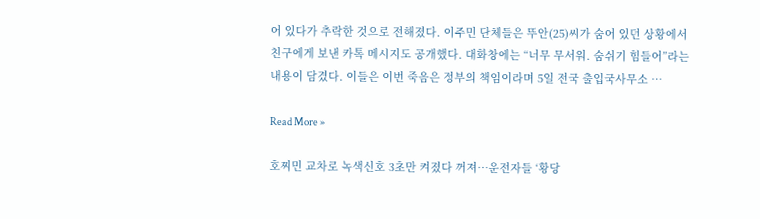어 있다가 추락한 것으로 전해졌다. 이주민 단체들은 뚜안(25)씨가 숨어 있던 상황에서 친구에게 보낸 카톡 메시지도 공개했다. 대화창에는 “너무 무서워. 숨쉬기 힘들어”라는 내용이 담겼다. 이들은 이번 죽음은 정부의 책임이라며 5일 전국 출입국사무소 …

Read More »

호찌민 교차로 녹색신호 3초만 켜졌다 꺼져…운전자들 ‘황당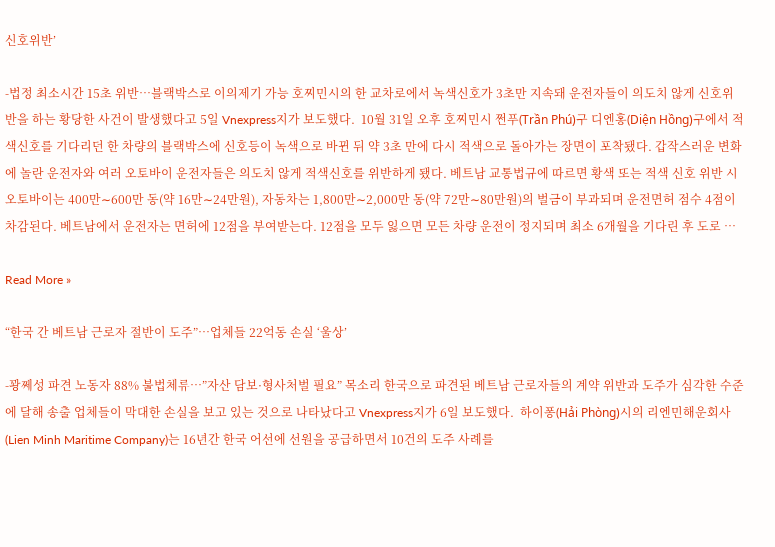신호위반’

-법정 최소시간 15초 위반…블랙박스로 이의제기 가능 호찌민시의 한 교차로에서 녹색신호가 3초만 지속돼 운전자들이 의도치 않게 신호위반을 하는 황당한 사건이 발생했다고 5일 Vnexpress지가 보도했다.  10월 31일 오후 호찌민시 쩐푸(Trần Phú)구 디엔홍(Diện Hồng)구에서 적색신호를 기다리던 한 차량의 블랙박스에 신호등이 녹색으로 바뀐 뒤 약 3초 만에 다시 적색으로 돌아가는 장면이 포착됐다. 갑작스러운 변화에 놀란 운전자와 여러 오토바이 운전자들은 의도치 않게 적색신호를 위반하게 됐다. 베트남 교통법규에 따르면 황색 또는 적색 신호 위반 시 오토바이는 400만∼600만 동(약 16만∼24만원), 자동차는 1,800만∼2,000만 동(약 72만∼80만원)의 벌금이 부과되며 운전면허 점수 4점이 차감된다. 베트남에서 운전자는 면허에 12점을 부여받는다. 12점을 모두 잃으면 모든 차량 운전이 정지되며 최소 6개월을 기다린 후 도로 …

Read More »

“한국 간 베트남 근로자 절반이 도주”…업체들 22억동 손실 ‘울상’

-꽝쩨성 파견 노동자 88% 불법체류…”자산 담보·형사처벌 필요” 목소리 한국으로 파견된 베트남 근로자들의 계약 위반과 도주가 심각한 수준에 달해 송출 업체들이 막대한 손실을 보고 있는 것으로 나타났다고 Vnexpress지가 6일 보도했다.  하이퐁(Hải Phòng)시의 리엔민해운회사(Lien Minh Maritime Company)는 16년간 한국 어선에 선원을 공급하면서 10건의 도주 사례를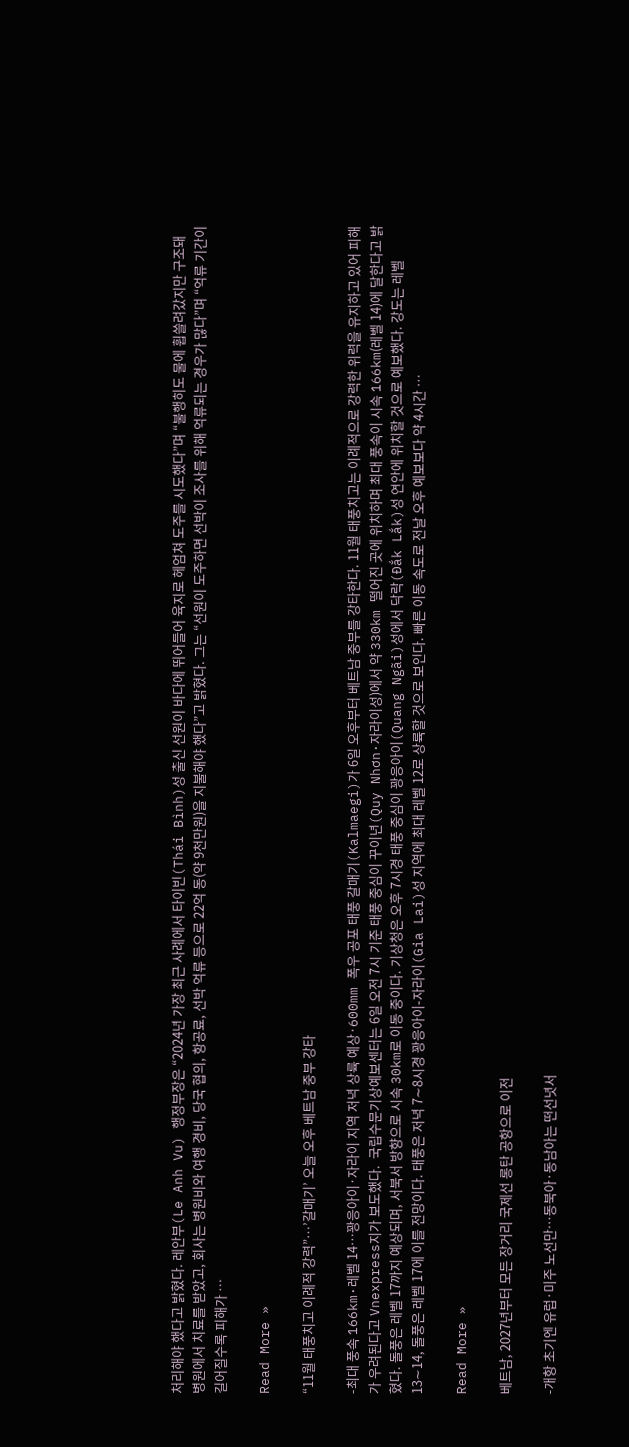처리해야 했다고 밝혔다. 레안부(Le Anh Vu) 행정부장은 “2024년 가장 최근 사례에서 타이빈(Thái Bình)성 출신 선원이 바다에 뛰어들어 육지로 헤엄쳐 도주를 시도했다”며 “불행히도 물에 휩쓸려갔지만 구조돼 병원에서 치료를 받았고, 회사는 병원비와 여행 경비, 당국 협의, 항공료, 선박 억류 등으로 22억 동(약 9천만원)을 지불해야 했다”고 밝혔다. 그는 “선원이 도주하면 선박이 조사를 위해 억류되는 경우가 많다”며 “억류 기간이 길어질수록 피해가 …

Read More »

“11월 태풍치고 이례적 강력”…’갈매기’ 오늘 오후 베트남 중부 강타

-최대 풍속 166km·레벨 14…꽝응아이·자라이 지역 저녁 상륙 예상·600mm 폭우 공포 태풍 갈매기(Kalmaegi)가 6일 오후부터 베트남 중부를 강타한다. 11월 태풍치고는 이례적으로 강력한 위력을 유지하고 있어 피해가 우려된다고 Vnexpress지가 보도했다.  국립수문기상예보센터는 6일 오전 7시 기준 태풍 중심이 꾸이년(Quy Nhơn·자라이성)에서 약 330km 떨어진 곳에 위치하며 최대 풍속이 시속 166km(레벨 14)에 달한다고 밝혔다. 돌풍은 레벨 17까지 예상되며, 서북서 방향으로 시속 30km로 이동 중이다. 기상청은 오후 7시경 태풍 중심이 꽝응아이(Quang Ngãi)성에서 닥락(Đắk Lắk)성 연안에 위치할 것으로 예보했다. 강도는 레벨 13∼14, 돌풍은 레벨 17에 이를 전망이다. 태풍은 저녁 7∼8시경 꽝응아이-자라이(Gia Lai)성 지역에 최대 레벨 12로 상륙할 것으로 보인다. 빠른 이동 속도로 전날 오후 예보보다 약 4시간 …

Read More »

베트남, 2027년부터 모든 장거리 국제선 롱탄 공항으로 이전

-개항 초기엔 유럽·미주 노선만…동북아·동남아는 떤선녓서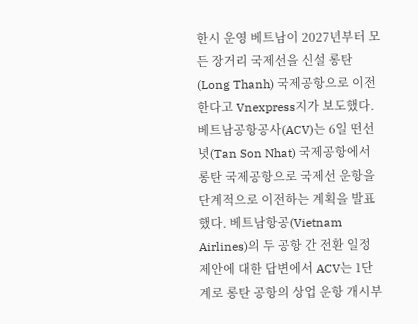한시 운영 베트남이 2027년부터 모든 장거리 국제선을 신설 롱탄(Long Thanh) 국제공항으로 이전한다고 Vnexpress지가 보도했다.  베트남공항공사(ACV)는 6일 떤선녓(Tan Son Nhat) 국제공항에서 롱탄 국제공항으로 국제선 운항을 단계적으로 이전하는 계획을 발표했다. 베트남항공(Vietnam Airlines)의 두 공항 간 전환 일정 제안에 대한 답변에서 ACV는 1단계로 롱탄 공항의 상업 운항 개시부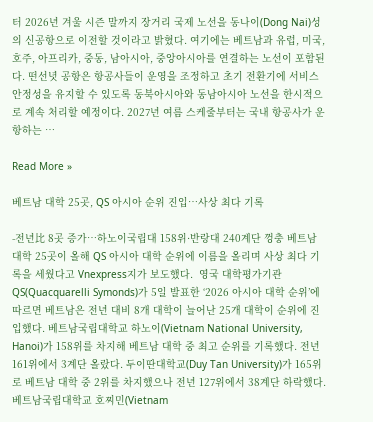터 2026년 겨울 시즌 말까지 장거리 국제 노선을 동나이(Dong Nai)성의 신공항으로 이전할 것이라고 밝혔다. 여기에는 베트남과 유럽, 미국, 호주, 아프리카, 중동, 남아시아, 중앙아시아를 연결하는 노선이 포함된다. 떤선녓 공항은 항공사들이 운영을 조정하고 초기 전환기에 서비스 안정성을 유지할 수 있도록 동북아시아와 동남아시아 노선을 한시적으로 계속 처리할 예정이다. 2027년 여름 스케줄부터는 국내 항공사가 운항하는 …

Read More »

베트남 대학 25곳, QS 아시아 순위 진입…사상 최다 기록

-전년比 8곳 증가…하노이국립대 158위·반랑대 240계단 껑충 베트남 대학 25곳이 올해 QS 아시아 대학 순위에 이름을 올리며 사상 최다 기록을 세웠다고 Vnexpress지가 보도했다.  영국 대학평가기관 QS(Quacquarelli Symonds)가 5일 발표한 ‘2026 아시아 대학 순위’에 따르면 베트남은 전년 대비 8개 대학이 늘어난 25개 대학이 순위에 진입했다. 베트남국립대학교 하노이(Vietnam National University, Hanoi)가 158위를 차지해 베트남 대학 중 최고 순위를 기록했다. 전년 161위에서 3계단 올랐다. 두이딴대학교(Duy Tan University)가 165위로 베트남 대학 중 2위를 차지했으나 전년 127위에서 38계단 하락했다. 베트남국립대학교 호찌민(Vietnam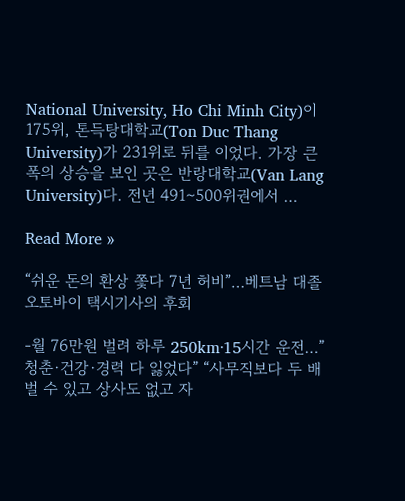National University, Ho Chi Minh City)이 175위, 톤득탕대학교(Ton Duc Thang University)가 231위로 뒤를 이었다. 가장 큰 폭의 상승을 보인 곳은 반랑대학교(Van Lang University)다. 전년 491∼500위권에서 …

Read More »

“쉬운 돈의 환상 쫓다 7년 허비”…베트남 대졸 오토바이 택시기사의 후회

-월 76만원 벌려 하루 250km·15시간 운전…”청춘·건강·경력 다 잃었다” “사무직보다 두 배 벌 수 있고 상사도 없고 자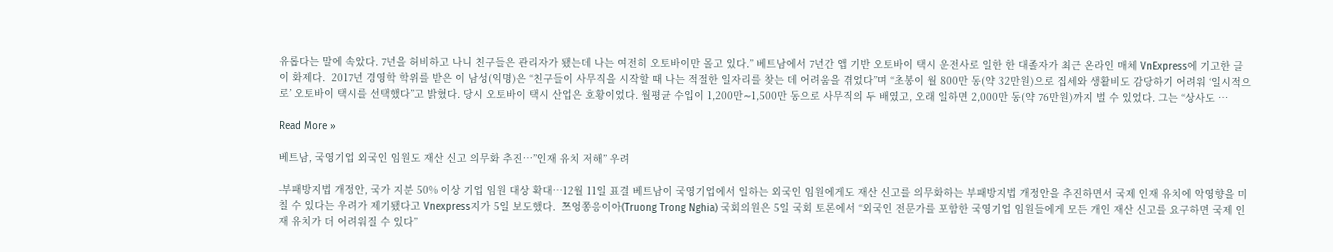유롭다는 말에 속았다. 7년을 허비하고 나니 친구들은 관리자가 됐는데 나는 여전히 오토바이만 몰고 있다.” 베트남에서 7년간 앱 기반 오토바이 택시 운전사로 일한 한 대졸자가 최근 온라인 매체 VnExpress에 기고한 글이 화제다.  2017년 경영학 학위를 받은 이 남성(익명)은 “친구들이 사무직을 시작할 때 나는 적절한 일자리를 찾는 데 어려움을 겪었다”며 “초봉이 월 800만 동(약 32만원)으로 집세와 생활비도 감당하기 어려워 ‘일시적으로’ 오토바이 택시를 선택했다”고 밝혔다. 당시 오토바이 택시 산업은 호황이었다. 월평균 수입이 1,200만∼1,500만 동으로 사무직의 두 배였고, 오래 일하면 2,000만 동(약 76만원)까지 벌 수 있었다. 그는 “상사도 …

Read More »

베트남, 국영기업 외국인 임원도 재산 신고 의무화 추진…”인재 유치 저해” 우려

-부패방지법 개정안, 국가 지분 50% 이상 기업 임원 대상 확대…12월 11일 표결 베트남이 국영기업에서 일하는 외국인 임원에게도 재산 신고를 의무화하는 부패방지법 개정안을 추진하면서 국제 인재 유치에 악영향을 미칠 수 있다는 우려가 제기됐다고 Vnexpress지가 5일 보도했다.  쯔엉쫑응이아(Truong Trong Nghia) 국회의원은 5일 국회 토론에서 “외국인 전문가를 포함한 국영기업 임원들에게 모든 개인 재산 신고를 요구하면 국제 인재 유치가 더 어려워질 수 있다”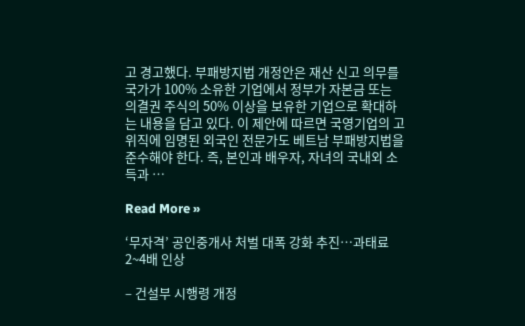고 경고했다. 부패방지법 개정안은 재산 신고 의무를 국가가 100% 소유한 기업에서 정부가 자본금 또는 의결권 주식의 50% 이상을 보유한 기업으로 확대하는 내용을 담고 있다. 이 제안에 따르면 국영기업의 고위직에 임명된 외국인 전문가도 베트남 부패방지법을 준수해야 한다. 즉, 본인과 배우자, 자녀의 국내외 소득과 …

Read More »

‘무자격’ 공인중개사 처벌 대폭 강화 추진…과태료 2~4배 인상

– 건설부 시행령 개정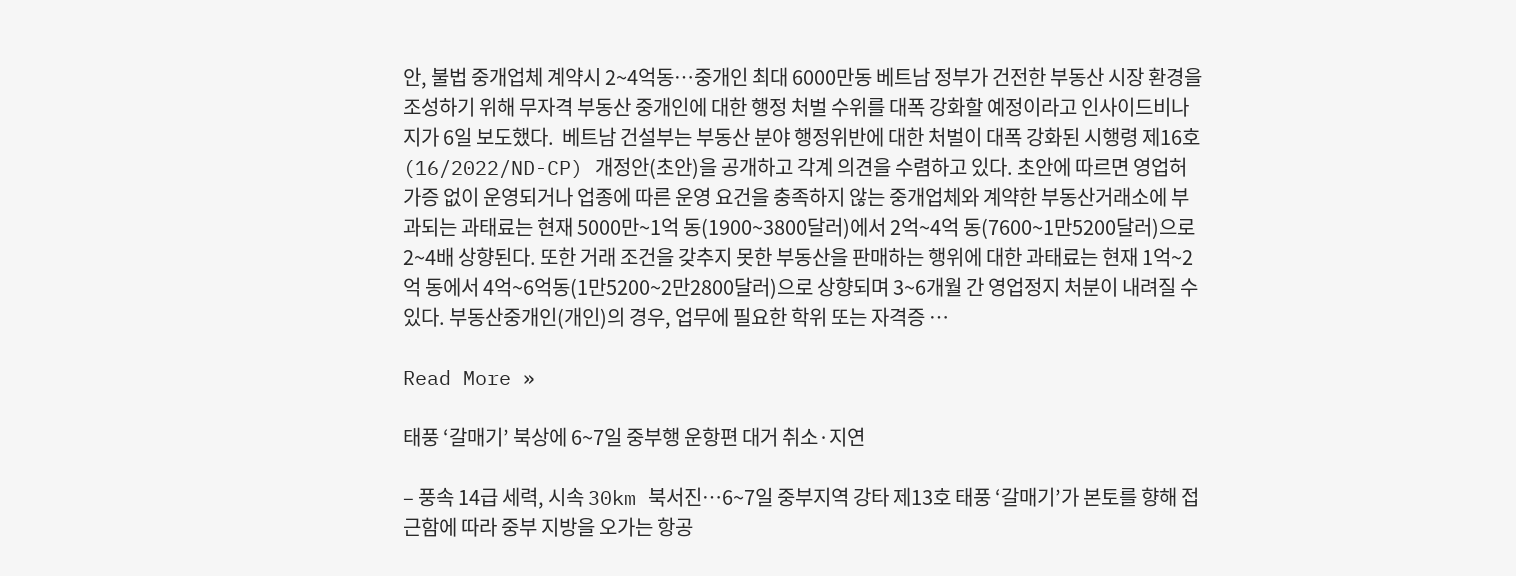안, 불법 중개업체 계약시 2~4억동…중개인 최대 6000만동 베트남 정부가 건전한 부동산 시장 환경을 조성하기 위해 무자격 부동산 중개인에 대한 행정 처벌 수위를 대폭 강화할 예정이라고 인사이드비나지가 6일 보도했다.  베트남 건설부는 부동산 분야 행정위반에 대한 처벌이 대폭 강화된 시행령 제16호(16/2022/ND-CP) 개정안(초안)을 공개하고 각계 의견을 수렴하고 있다. 초안에 따르면 영업허가증 없이 운영되거나 업종에 따른 운영 요건을 충족하지 않는 중개업체와 계약한 부동산거래소에 부과되는 과태료는 현재 5000만~1억 동(1900~3800달러)에서 2억~4억 동(7600~1만5200달러)으로 2~4배 상향된다. 또한 거래 조건을 갖추지 못한 부동산을 판매하는 행위에 대한 과태료는 현재 1억~2억 동에서 4억~6억동(1만5200~2만2800달러)으로 상향되며 3~6개월 간 영업정지 처분이 내려질 수 있다. 부동산중개인(개인)의 경우, 업무에 필요한 학위 또는 자격증 …

Read More »

태풍 ‘갈매기’ 북상에 6~7일 중부행 운항편 대거 취소·지연

– 풍속 14급 세력, 시속 30km 북서진…6~7일 중부지역 강타 제13호 태풍 ‘갈매기’가 본토를 향해 접근함에 따라 중부 지방을 오가는 항공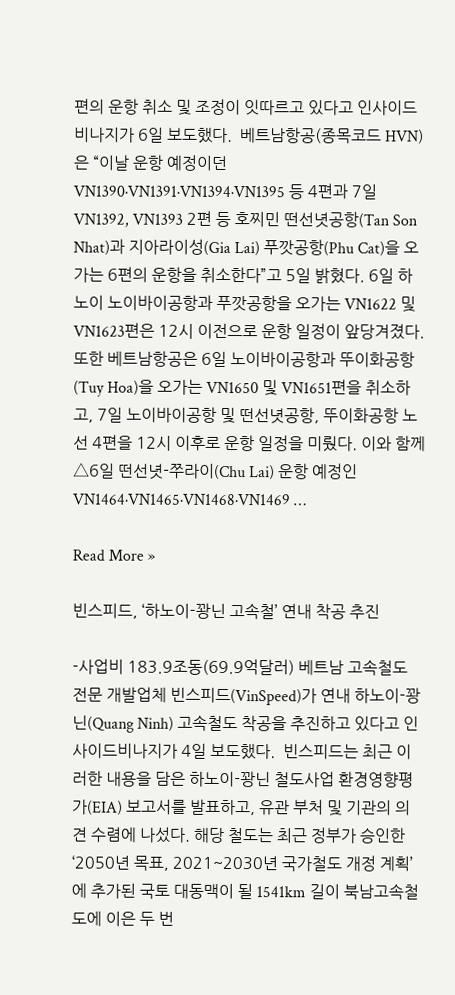편의 운항 취소 및 조정이 잇따르고 있다고 인사이드비나지가 6일 보도했다.  베트남항공(종목코드 HVN)은 “이날 운항 예정이던 VN1390·VN1391·VN1394·VN1395 등 4편과 7일 VN1392, VN1393 2편 등 호찌민 떤선녓공항(Tan Son Nhat)과 지아라이성(Gia Lai) 푸깟공항(Phu Cat)을 오가는 6편의 운항을 취소한다”고 5일 밝혔다. 6일 하노이 노이바이공항과 푸깟공항을 오가는 VN1622 및 VN1623편은 12시 이전으로 운항 일정이 앞당겨졌다. 또한 베트남항공은 6일 노이바이공항과 뚜이화공항(Tuy Hoa)을 오가는 VN1650 및 VN1651편을 취소하고, 7일 노이바이공항 및 떤선녓공항, 뚜이화공항 노선 4편을 12시 이후로 운항 일정을 미뤘다. 이와 함께 △6일 떤선녓-쭈라이(Chu Lai) 운항 예정인 VN1464·VN1465·VN1468·VN1469 …

Read More »

빈스피드, ‘하노이-꽝닌 고속철’ 연내 착공 추진

-사업비 183.9조동(69.9억달러) 베트남 고속철도 전문 개발업체 빈스피드(VinSpeed)가 연내 하노이-꽝닌(Quang Ninh) 고속철도 착공을 추진하고 있다고 인사이드비나지가 4일 보도했다.  빈스피드는 최근 이러한 내용을 담은 하노이-꽝닌 철도사업 환경영향평가(EIA) 보고서를 발표하고, 유관 부처 및 기관의 의견 수렴에 나섰다. 해당 철도는 최근 정부가 승인한 ‘2050년 목표, 2021~2030년 국가철도 개정 계획’에 추가된 국토 대동맥이 될 1541km 길이 북남고속철도에 이은 두 번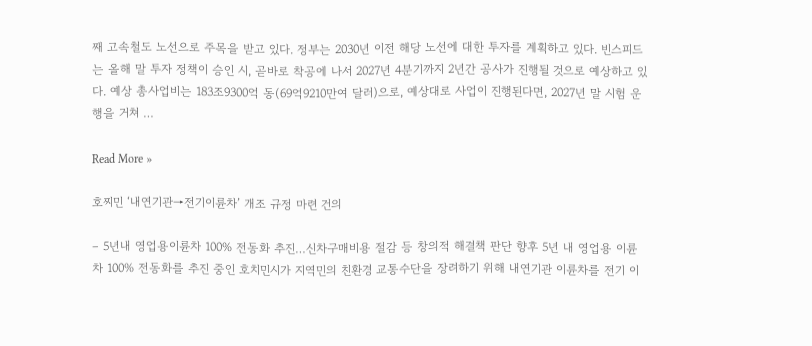째 고속철도 노선으로 주목을 받고 있다. 정부는 2030년 이전 해당 노선에 대한 투자를 계획하고 있다. 빈스피드는 올해 말 투자 정책이 승인 시, 곧바로 착공에 나서 2027년 4분기까지 2년간 공사가 진행될 것으로 예상하고 있다. 예상 총사업비는 183조9300억 동(69억9210만여 달러)으로, 예상대로 사업이 진행된다면, 2027년 말 시험 운행을 거쳐 …

Read More »

호찌민 ‘내연기관→전기이륜차’ 개조 규정 마련 건의

– 5년내 영업용이륜차 100% 전동화 추진…신차구매비용 절감 등 창의적 해결책 판단 향후 5년 내 영업용 이륜차 100% 전동화를 추진 중인 호치민시가 지역민의 친환경 교통수단을 장려하기 위해 내연기관 이륜차를 전기 이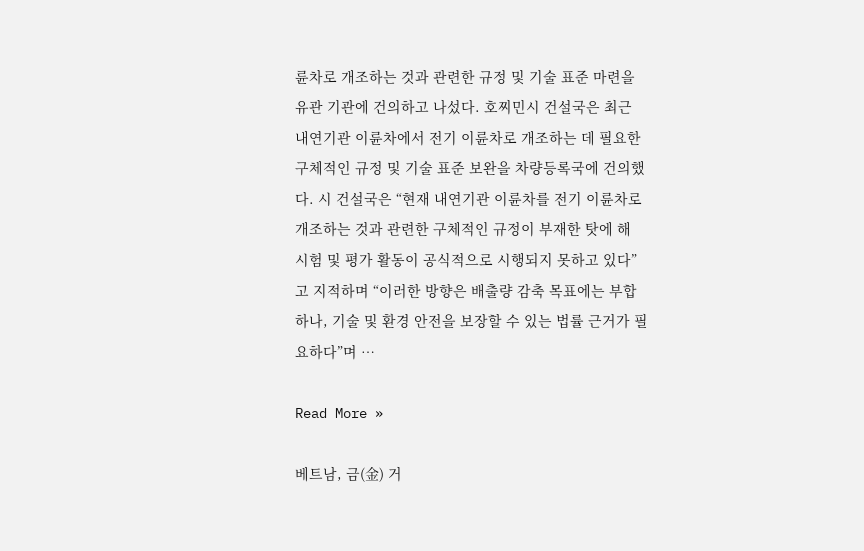륜차로 개조하는 것과 관련한 규정 및 기술 표준 마련을 유관 기관에 건의하고 나섰다. 호찌민시 건설국은 최근 내연기관 이륜차에서 전기 이륜차로 개조하는 데 필요한 구체적인 규정 및 기술 표준 보완을 차량등록국에 건의했다. 시 건설국은 “현재 내연기관 이륜차를 전기 이륜차로 개조하는 것과 관련한 구체적인 규정이 부재한 탓에 해 시험 및 평가 활동이 공식적으로 시행되지 못하고 있다”고 지적하며 “이러한 방향은 배출량 감축 목표에는 부합하나, 기술 및 환경 안전을 보장할 수 있는 법률 근거가 필요하다”며 …

Read More »

베트남, 금(金) 거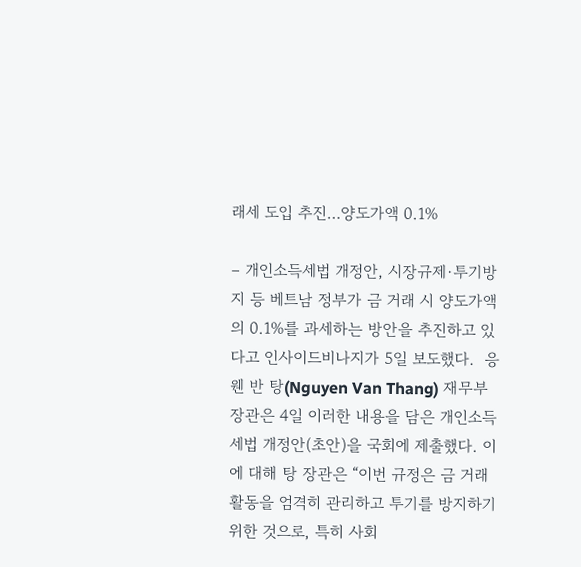래세 도입 추진…양도가액 0.1%

– 개인소득세법 개정안, 시장규제·투기방지 등 베트남 정부가 금 거래 시 양도가액의 0.1%를 과세하는 방안을 추진하고 있다고 인사이드비나지가 5일 보도했다.  응웬 반 탕(Nguyen Van Thang) 재무부 장관은 4일 이러한 내용을 담은 개인소득세법 개정안(초안)을 국회에 제출했다. 이에 대해 탕 장관은 “이번 규정은 금 거래 활동을 엄격히 관리하고 투기를 방지하기 위한 것으로, 특히 사회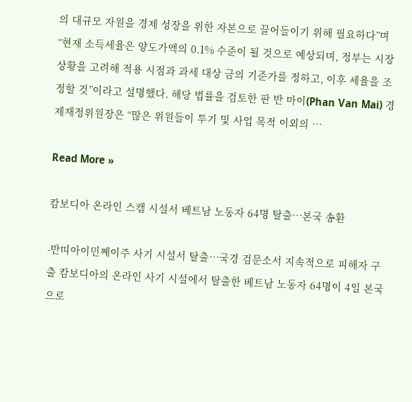의 대규모 자원을 경제 성장을 위한 자본으로 끌어들이기 위해 필요하다”며 “현재 소득세율은 양도가액의 0.1% 수준이 될 것으로 예상되며, 정부는 시장 상황을 고려해 적용 시점과 과세 대상 금의 기준가를 정하고, 이후 세율을 조정할 것”이라고 설명했다. 해당 법률을 검토한 판 반 마이(Phan Van Mai) 경제재정위원장은 “많은 위원들이 투기 및 사업 목적 이외의 …

Read More »

캄보디아 온라인 스캠 시설서 베트남 노동자 64명 탈출…본국 송환

-반띠아이민쩨이주 사기 시설서 탈출…국경 검문소서 지속적으로 피해자 구출 캄보디아의 온라인 사기 시설에서 탈출한 베트남 노동자 64명이 4일 본국으로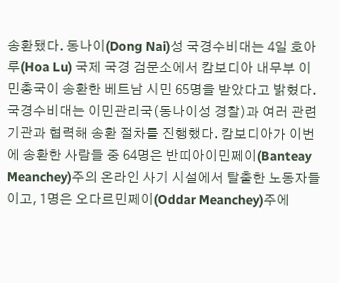송환됐다. 동나이(Dong Nai)성 국경수비대는 4일 호아루(Hoa Lu) 국제 국경 검문소에서 캄보디아 내무부 이민총국이 송환한 베트남 시민 65명을 받았다고 밝혔다. 국경수비대는 이민관리국(동나이성 경찰)과 여러 관련 기관과 협력해 송환 절차를 진행했다. 캄보디아가 이번에 송환한 사람들 중 64명은 반띠아이민쩨이(Banteay Meanchey)주의 온라인 사기 시설에서 탈출한 노동자들이고, 1명은 오다르민쩨이(Oddar Meanchey)주에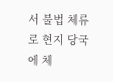서 불법 체류로 현지 당국에 체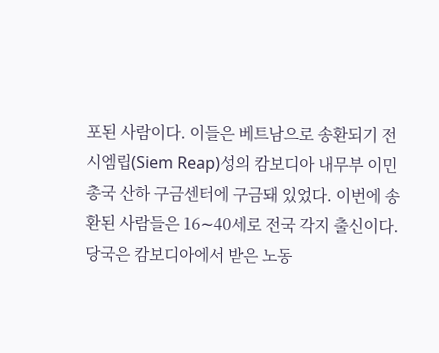포된 사람이다. 이들은 베트남으로 송환되기 전 시엠립(Siem Reap)성의 캄보디아 내무부 이민총국 산하 구금센터에 구금돼 있었다. 이번에 송환된 사람들은 16∼40세로 전국 각지 출신이다. 당국은 캄보디아에서 받은 노동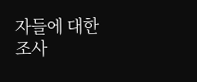자들에 대한 조사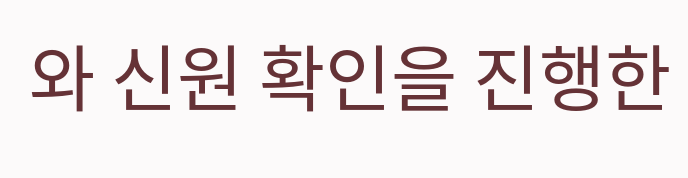와 신원 확인을 진행한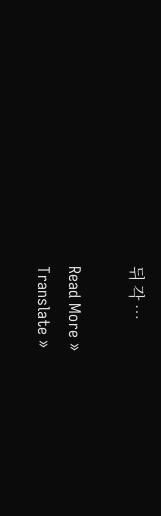뒤 각 …

Read More »
Translate »